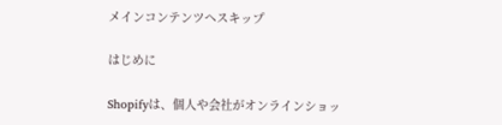メインコンテンツへスキップ

はじめに

Shopifyは、個人や会社がオンラインショッ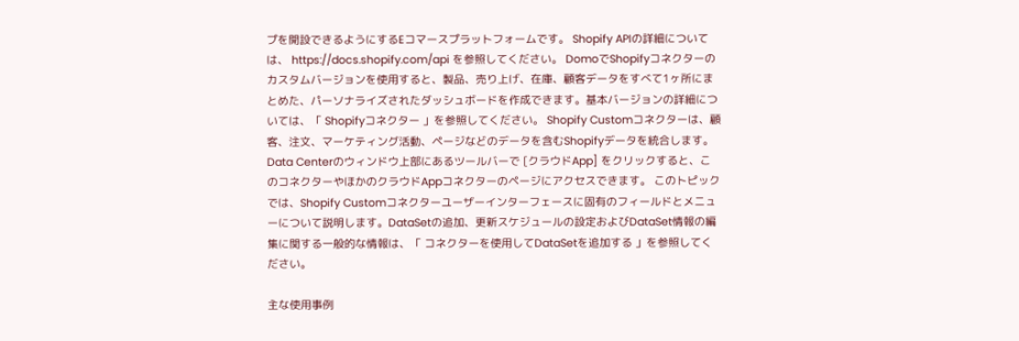プを開設できるようにするEコマースプラットフォームです。 Shopify APIの詳細については、 https://docs.shopify.com/api を参照してください。 DomoでShopifyコネクターのカスタムバージョンを使用すると、製品、売り上げ、在庫、顧客データをすべて1ヶ所にまとめた、パーソナライズされたダッシュボードを作成できます。基本バージョンの詳細については、「 Shopifyコネクター 」を参照してください。 Shopify Customコネクターは、顧客、注文、マーケティング活動、ページなどのデータを含むShopifyデータを統合します。Data Centerのウィンドウ上部にあるツールバーで [クラウドApp] をクリックすると、このコネクターやほかのクラウドAppコネクターのページにアクセスできます。 このトピックでは、Shopify Customコネクターユーザーインターフェースに固有のフィールドとメニューについて説明します。DataSetの追加、更新スケジュールの設定およびDataSet情報の編集に関する一般的な情報は、「 コネクターを使用してDataSetを追加する 」を参照してください。

主な使用事例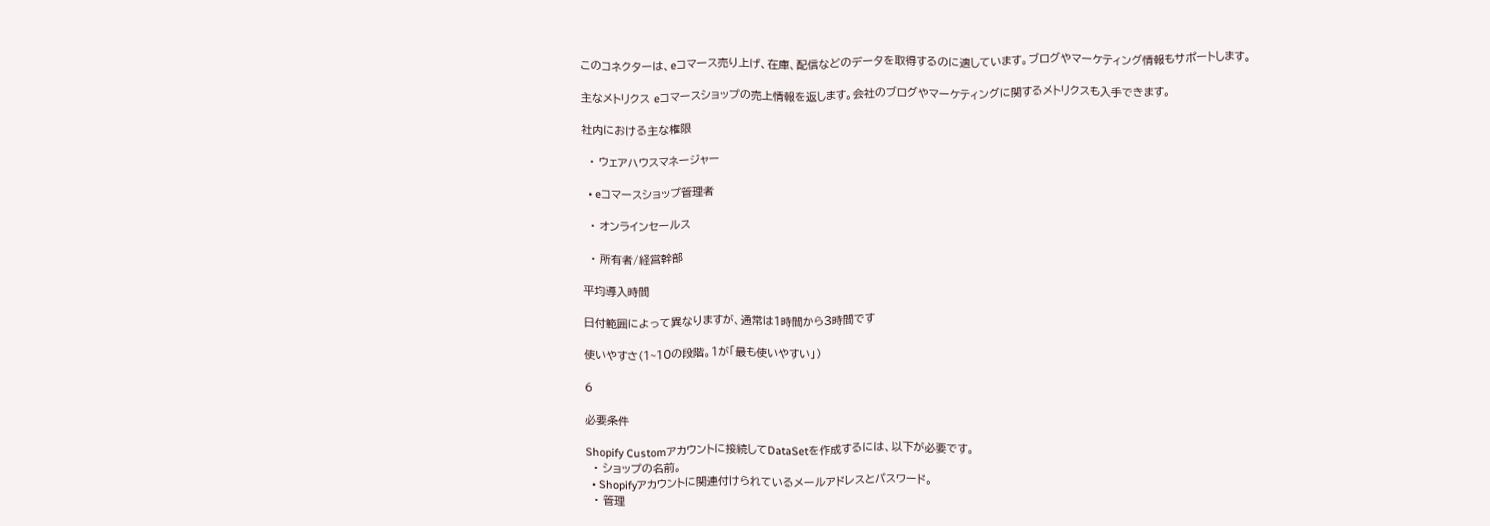このコネクターは、eコマース売り上げ、在庫、配信などのデータを取得するのに適しています。ブログやマーケティング情報もサポートします。

主なメトリクス eコマースショップの売上情報を返します。会社のブログやマーケティングに関するメトリクスも入手できます。

社内における主な権限

  • ウェアハウスマネージャー

  • eコマースショップ管理者

  • オンラインセールス

  • 所有者/経営幹部

平均導入時間

日付範囲によって異なりますが、通常は1時間から3時間です

使いやすさ(1~10の段階。1が「最も使いやすい」)

6

必要条件

Shopify Customアカウントに接続してDataSetを作成するには、以下が必要です。
  • ショップの名前。
  • Shopifyアカウントに関連付けられているメールアドレスとパスワード。
  • 管理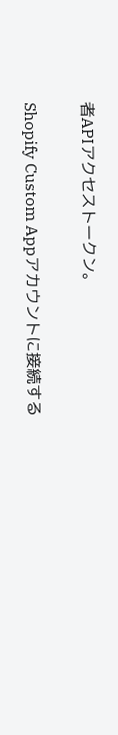者APIアクセストークン。

Shopify Custom Appアカウントに接続する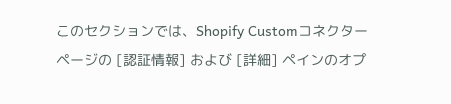このセクションでは、Shopify Customコネクターページの [認証情報] および [詳細] ペインのオプ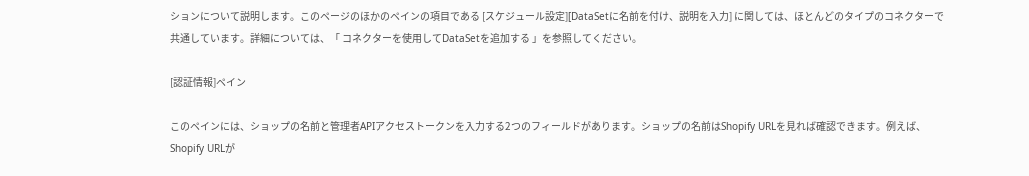ションについて説明します。このページのほかのペインの項目である [スケジュール設定][DataSetに名前を付け、説明を入力] に関しては、ほとんどのタイプのコネクターで共通しています。詳細については、「 コネクターを使用してDataSetを追加する 」を参照してください。

[認証情報]ペイン

このペインには、ショップの名前と管理者APIアクセストークンを入力する2つのフィールドがあります。ショップの名前はShopify URLを見れば確認できます。例えば、Shopify URLが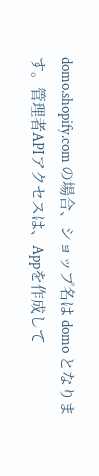domo.shopify.com の場合、ショップ名は domo となります。管理者APIアクセスは、Appを作成して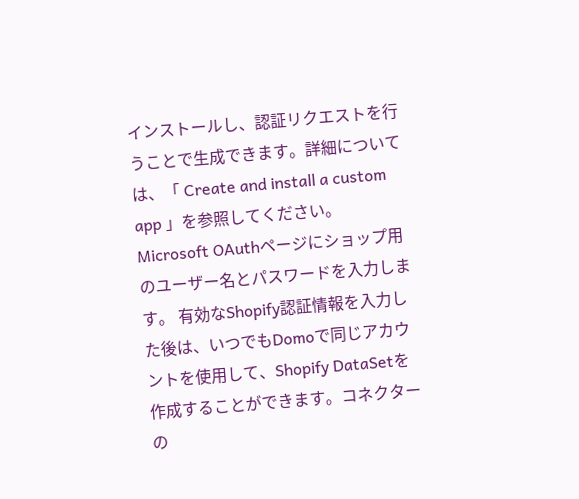インストールし、認証リクエストを行うことで生成できます。詳細については、「 Create and install a custom app 」を参照してください。 Microsoft OAuthページにショップ用のユーザー名とパスワードを入力します。 有効なShopify認証情報を入力した後は、いつでもDomoで同じアカウントを使用して、Shopify DataSetを作成することができます。コネクターの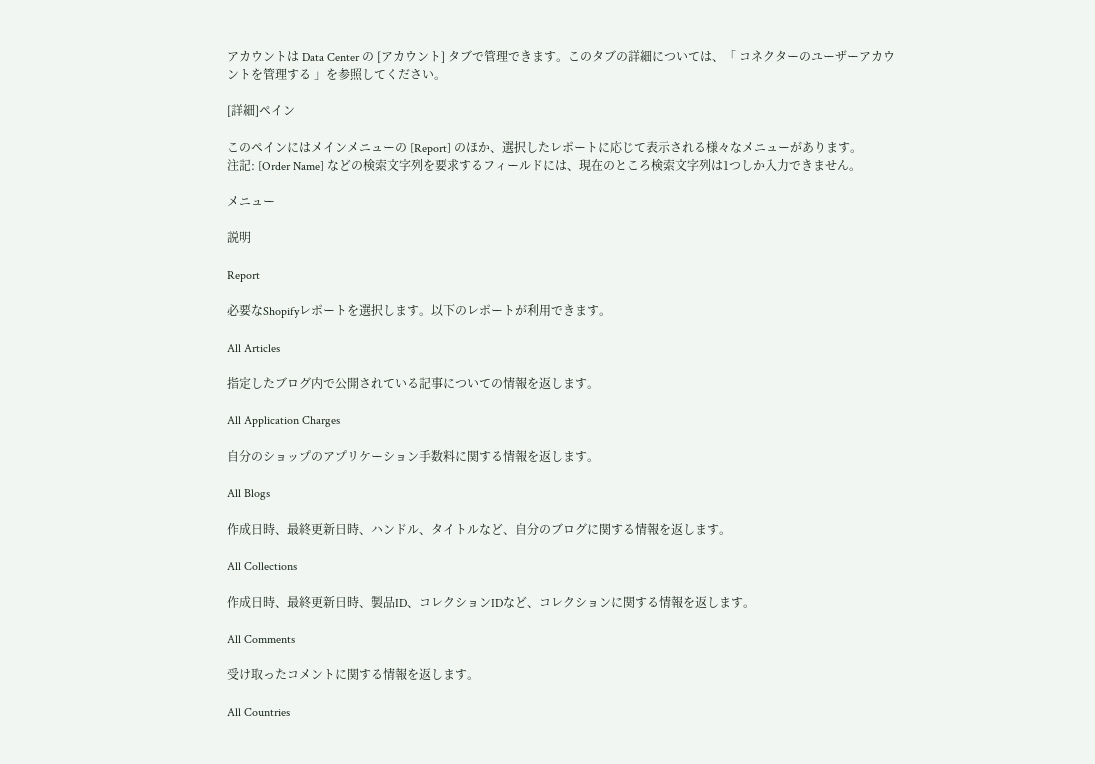アカウントは Data Center の [アカウント] タブで管理できます。このタブの詳細については、「 コネクターのユーザーアカウントを管理する 」を参照してください。

[詳細]ペイン

このペインにはメインメニューの [Report] のほか、選択したレポートに応じて表示される様々なメニューがあります。
注記: [Order Name] などの検索文字列を要求するフィールドには、現在のところ検索文字列は1つしか入力できません。

メニュー

説明

Report

必要なShopifyレポートを選択します。以下のレポートが利用できます。

All Articles

指定したブログ内で公開されている記事についての情報を返します。

All Application Charges

自分のショップのアプリケーション手数料に関する情報を返します。

All Blogs

作成日時、最終更新日時、ハンドル、タイトルなど、自分のブログに関する情報を返します。

All Collections

作成日時、最終更新日時、製品ID、コレクションIDなど、コレクションに関する情報を返します。

All Comments

受け取ったコメントに関する情報を返します。

All Countries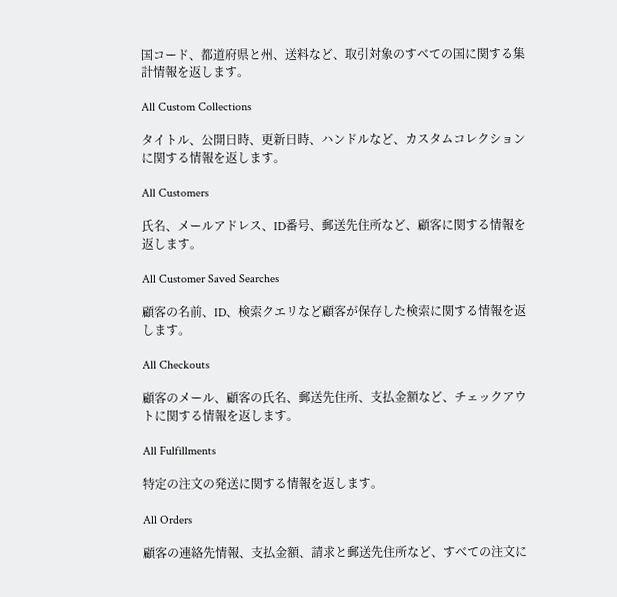国コード、都道府県と州、送料など、取引対象のすべての国に関する集計情報を返します。

All Custom Collections

タイトル、公開日時、更新日時、ハンドルなど、カスタムコレクションに関する情報を返します。

All Customers

氏名、メールアドレス、ID番号、郵送先住所など、顧客に関する情報を返します。

All Customer Saved Searches

顧客の名前、ID、検索クエリなど顧客が保存した検索に関する情報を返します。

All Checkouts

顧客のメール、顧客の氏名、郵送先住所、支払金額など、チェックアウトに関する情報を返します。

All Fulfillments

特定の注文の発送に関する情報を返します。

All Orders

顧客の連絡先情報、支払金額、請求と郵送先住所など、すべての注文に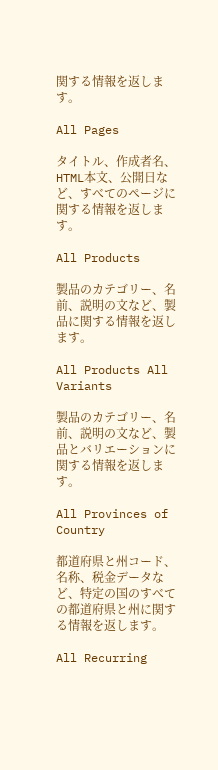関する情報を返します。

All Pages

タイトル、作成者名、HTML本文、公開日など、すべてのページに関する情報を返します。

All Products

製品のカテゴリー、名前、説明の文など、製品に関する情報を返します。

All Products All Variants

製品のカテゴリー、名前、説明の文など、製品とバリエーションに関する情報を返します。

All Provinces of Country

都道府県と州コード、名称、税金データなど、特定の国のすべての都道府県と州に関する情報を返します。

All Recurring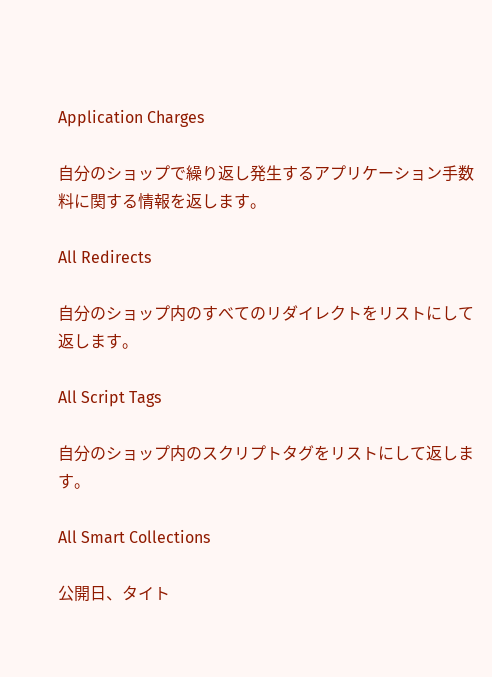Application Charges

自分のショップで繰り返し発生するアプリケーション手数料に関する情報を返します。

All Redirects

自分のショップ内のすべてのリダイレクトをリストにして返します。

All Script Tags

自分のショップ内のスクリプトタグをリストにして返します。

All Smart Collections

公開日、タイト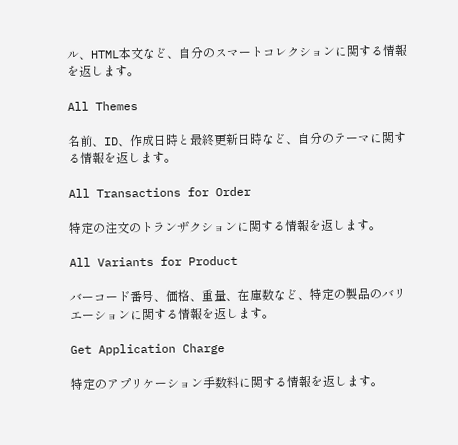ル、HTML本文など、自分のスマートコレクションに関する情報を返します。

All Themes

名前、ID、作成日時と最終更新日時など、自分のテーマに関する情報を返します。

All Transactions for Order

特定の注文のトランザクションに関する情報を返します。

All Variants for Product

バーコード番号、価格、重量、在庫数など、特定の製品のバリエーションに関する情報を返します。

Get Application Charge

特定のアプリケーション手数料に関する情報を返します。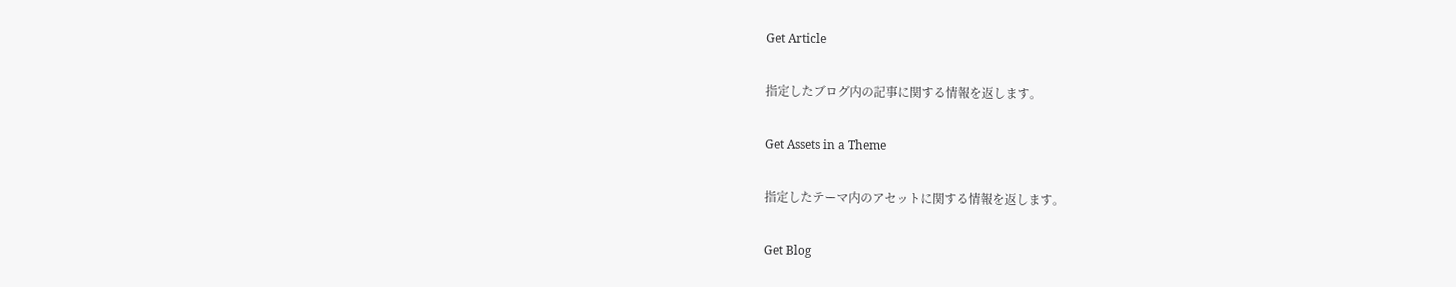Get Article

指定したブログ内の記事に関する情報を返します。

Get Assets in a Theme

指定したテーマ内のアセットに関する情報を返します。

Get Blog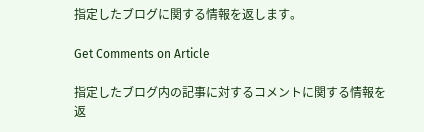指定したブログに関する情報を返します。

Get Comments on Article

指定したブログ内の記事に対するコメントに関する情報を返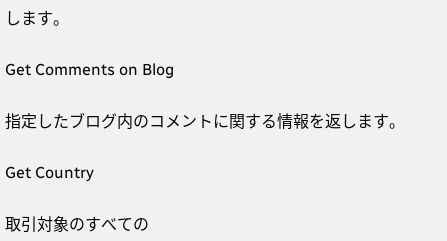します。

Get Comments on Blog

指定したブログ内のコメントに関する情報を返します。

Get Country

取引対象のすべての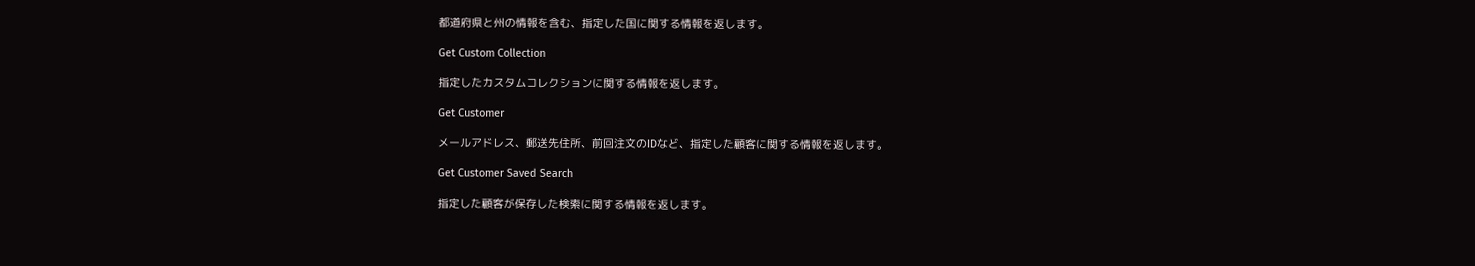都道府県と州の情報を含む、指定した国に関する情報を返します。

Get Custom Collection

指定したカスタムコレクションに関する情報を返します。

Get Customer

メールアドレス、郵送先住所、前回注文のIDなど、指定した顧客に関する情報を返します。

Get Customer Saved Search

指定した顧客が保存した検索に関する情報を返します。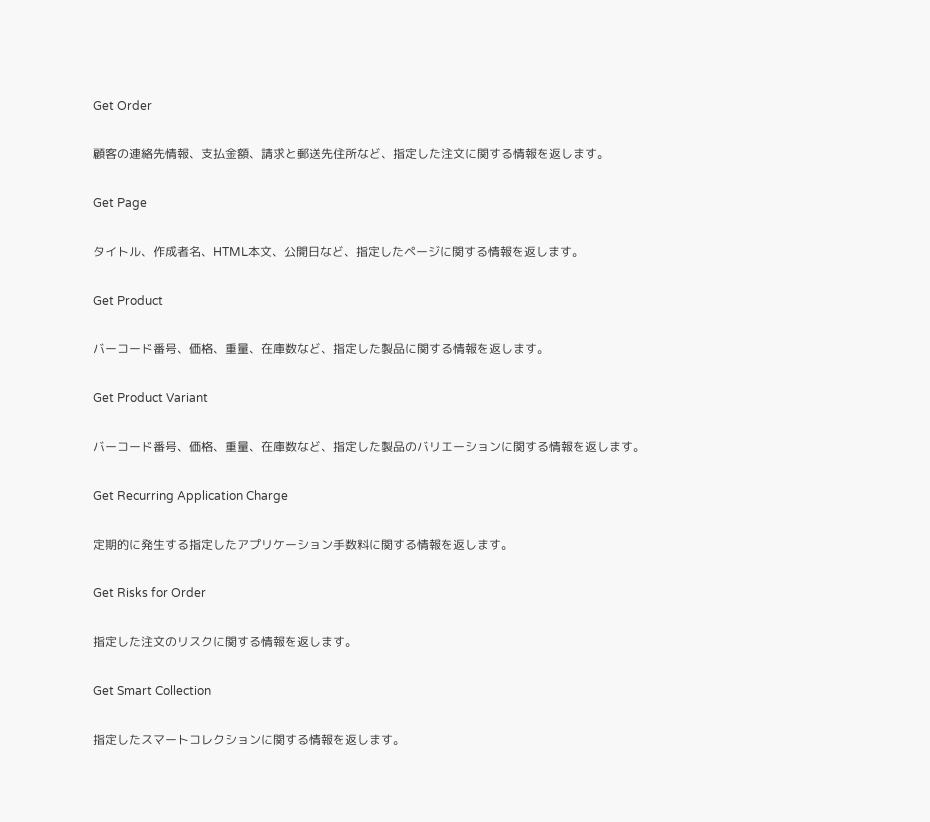Get Order

顧客の連絡先情報、支払金額、請求と郵送先住所など、指定した注文に関する情報を返します。

Get Page

タイトル、作成者名、HTML本文、公開日など、指定したページに関する情報を返します。

Get Product

バーコード番号、価格、重量、在庫数など、指定した製品に関する情報を返します。

Get Product Variant

バーコード番号、価格、重量、在庫数など、指定した製品のバリエーションに関する情報を返します。

Get Recurring Application Charge

定期的に発生する指定したアプリケーション手数料に関する情報を返します。

Get Risks for Order

指定した注文のリスクに関する情報を返します。

Get Smart Collection

指定したスマートコレクションに関する情報を返します。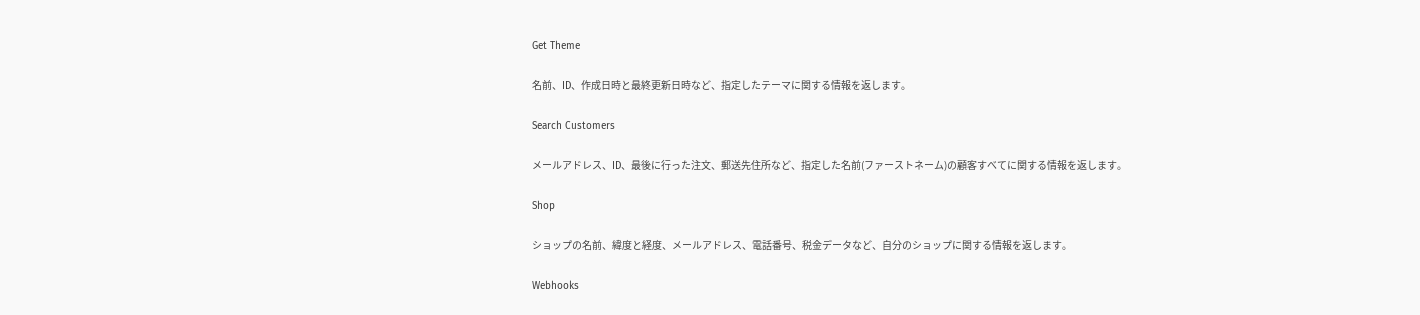Get Theme

名前、ID、作成日時と最終更新日時など、指定したテーマに関する情報を返します。

Search Customers

メールアドレス、ID、最後に行った注文、郵送先住所など、指定した名前(ファーストネーム)の顧客すべてに関する情報を返します。

Shop

ショップの名前、緯度と経度、メールアドレス、電話番号、税金データなど、自分のショップに関する情報を返します。

Webhooks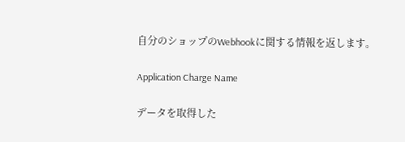自分のショップのWebhookに関する情報を返します。

Application Charge Name

データを取得した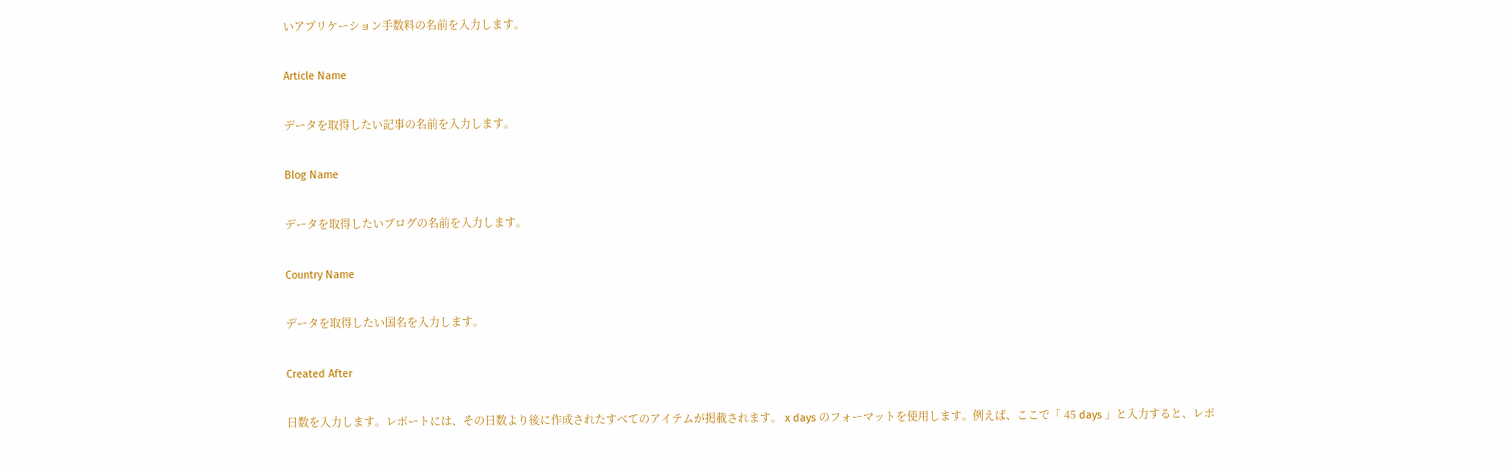いアプリケーション手数料の名前を入力します。

Article Name

データを取得したい記事の名前を入力します。

Blog Name

データを取得したいブログの名前を入力します。

Country Name

データを取得したい国名を入力します。

Created After

日数を入力します。レポートには、その日数より後に作成されたすべてのアイテムが掲載されます。 x days のフォーマットを使用します。例えば、ここで「 45 days 」と入力すると、レポ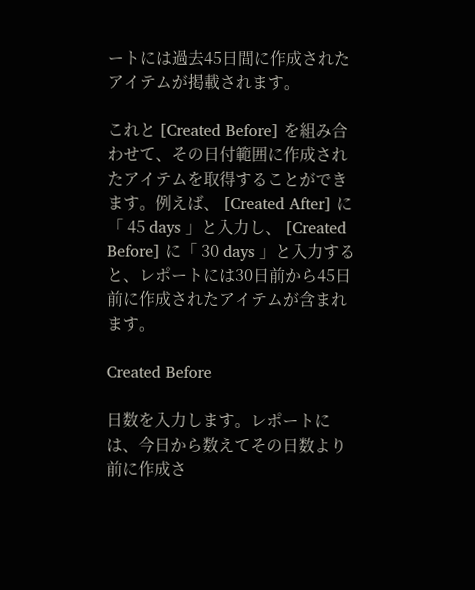ートには過去45日間に作成されたアイテムが掲載されます。

これと [Created Before] を組み合わせて、その日付範囲に作成されたアイテムを取得することができます。例えば、 [Created After] に「 45 days 」と入力し、 [Created Before] に「 30 days 」と入力すると、レポートには30日前から45日前に作成されたアイテムが含まれます。

Created Before

日数を入力します。レポートには、今日から数えてその日数より前に作成さ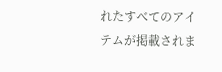れたすべてのアイテムが掲載されま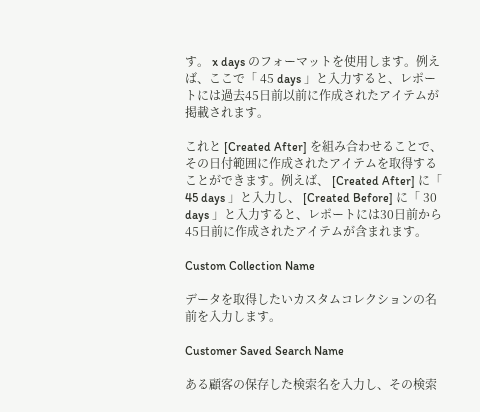す。 x days のフォーマットを使用します。例えば、ここで「 45 days 」と入力すると、レポートには過去45日前以前に作成されたアイテムが掲載されます。

これと [Created After] を組み合わせることで、その日付範囲に作成されたアイテムを取得することができます。例えば、 [Created After] に「 45 days 」と入力し、 [Created Before] に「 30 days 」と入力すると、レポートには30日前から45日前に作成されたアイテムが含まれます。

Custom Collection Name

データを取得したいカスタムコレクションの名前を入力します。

Customer Saved Search Name

ある顧客の保存した検索名を入力し、その検索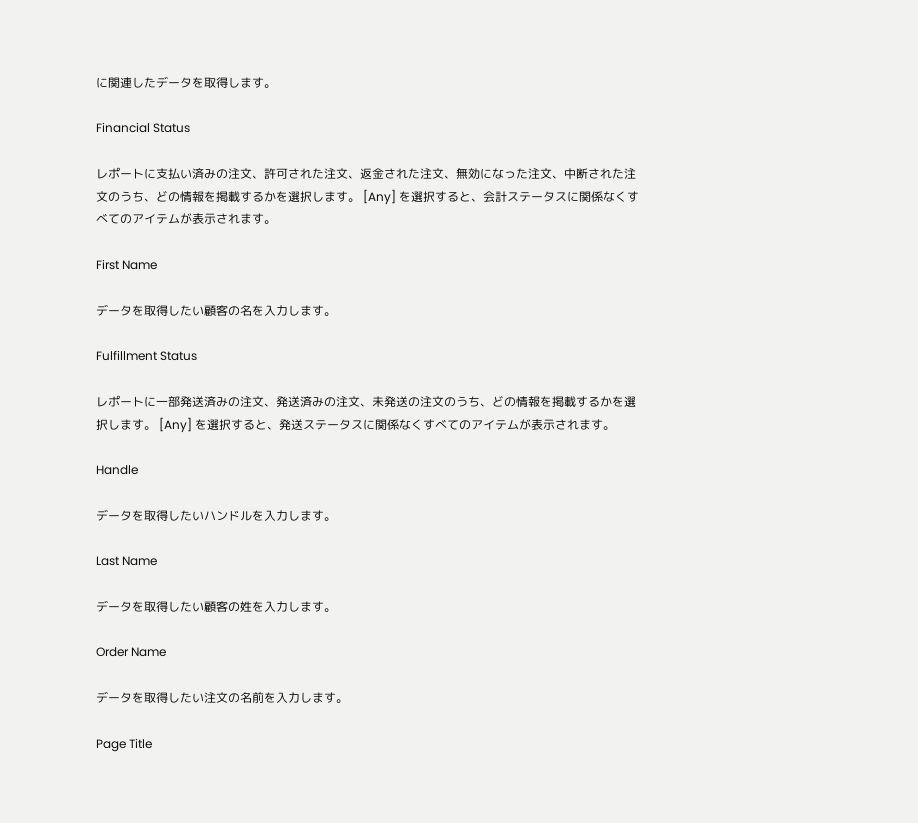に関連したデータを取得します。

Financial Status

レポートに支払い済みの注文、許可された注文、返金された注文、無効になった注文、中断された注文のうち、どの情報を掲載するかを選択します。 [Any] を選択すると、会計ステータスに関係なくすべてのアイテムが表示されます。

First Name

データを取得したい顧客の名を入力します。

Fulfillment Status

レポートに一部発送済みの注文、発送済みの注文、未発送の注文のうち、どの情報を掲載するかを選択します。 [Any] を選択すると、発送ステータスに関係なくすべてのアイテムが表示されます。

Handle

データを取得したいハンドルを入力します。

Last Name

データを取得したい顧客の姓を入力します。

Order Name

データを取得したい注文の名前を入力します。

Page Title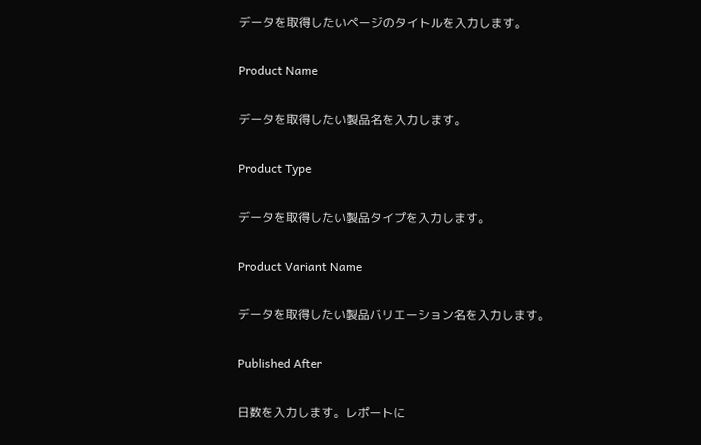データを取得したいページのタイトルを入力します。

Product Name

データを取得したい製品名を入力します。

Product Type

データを取得したい製品タイプを入力します。

Product Variant Name

データを取得したい製品バリエーション名を入力します。

Published After

日数を入力します。レポートに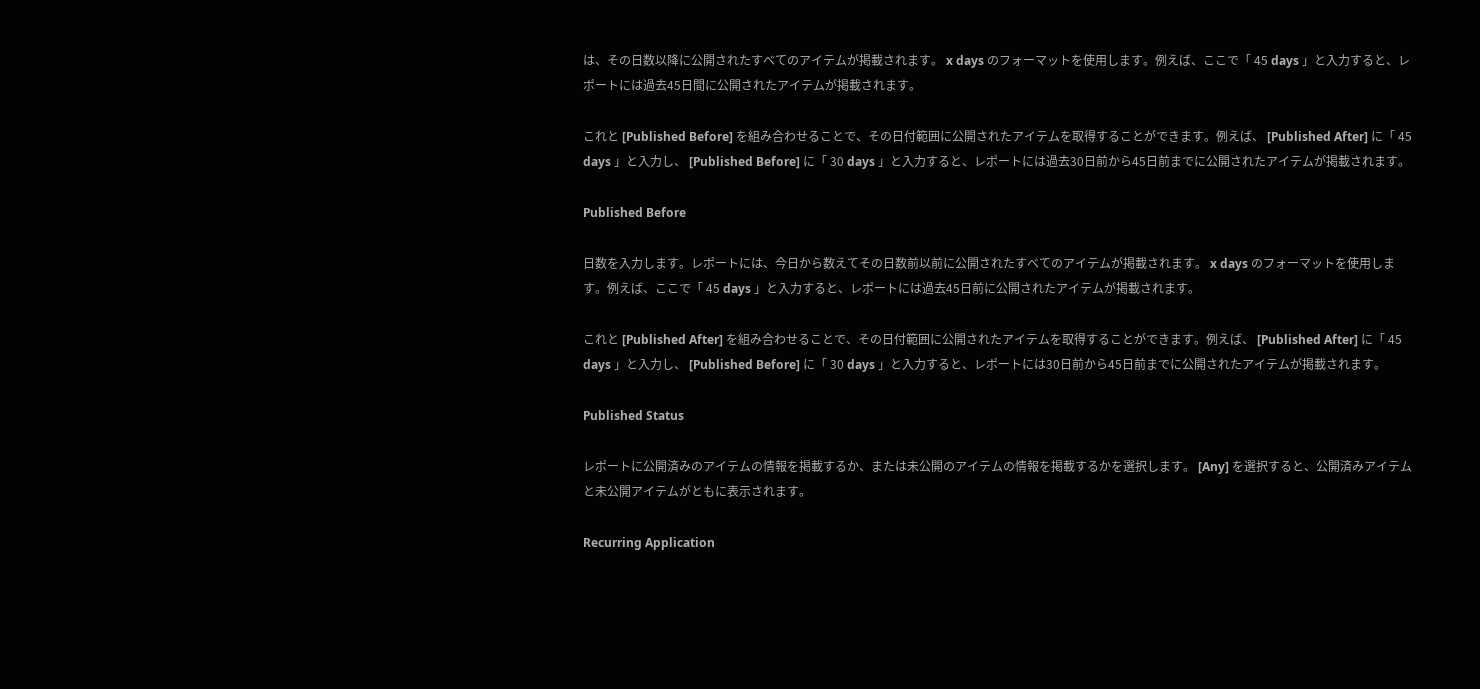は、その日数以降に公開されたすべてのアイテムが掲載されます。 x days のフォーマットを使用します。例えば、ここで「 45 days 」と入力すると、レポートには過去45日間に公開されたアイテムが掲載されます。

これと [Published Before] を組み合わせることで、その日付範囲に公開されたアイテムを取得することができます。例えば、 [Published After] に「 45 days 」と入力し、 [Published Before] に「 30 days 」と入力すると、レポートには過去30日前から45日前までに公開されたアイテムが掲載されます。

Published Before

日数を入力します。レポートには、今日から数えてその日数前以前に公開されたすべてのアイテムが掲載されます。 x days のフォーマットを使用します。例えば、ここで「 45 days 」と入力すると、レポートには過去45日前に公開されたアイテムが掲載されます。

これと [Published After] を組み合わせることで、その日付範囲に公開されたアイテムを取得することができます。例えば、 [Published After] に「 45 days 」と入力し、 [Published Before] に「 30 days 」と入力すると、レポートには30日前から45日前までに公開されたアイテムが掲載されます。

Published Status

レポートに公開済みのアイテムの情報を掲載するか、または未公開のアイテムの情報を掲載するかを選択します。 [Any] を選択すると、公開済みアイテムと未公開アイテムがともに表示されます。

Recurring Application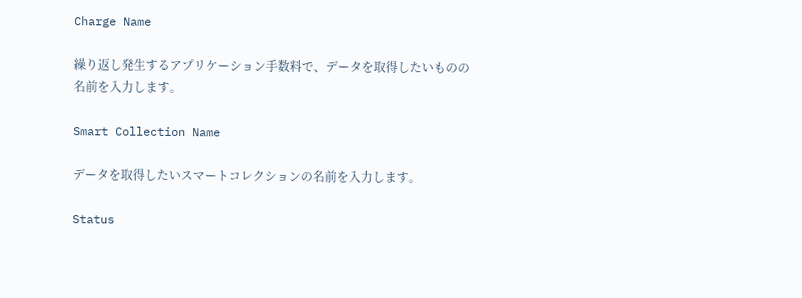Charge Name

繰り返し発生するアプリケーション手数料で、データを取得したいものの名前を入力します。

Smart Collection Name

データを取得したいスマートコレクションの名前を入力します。

Status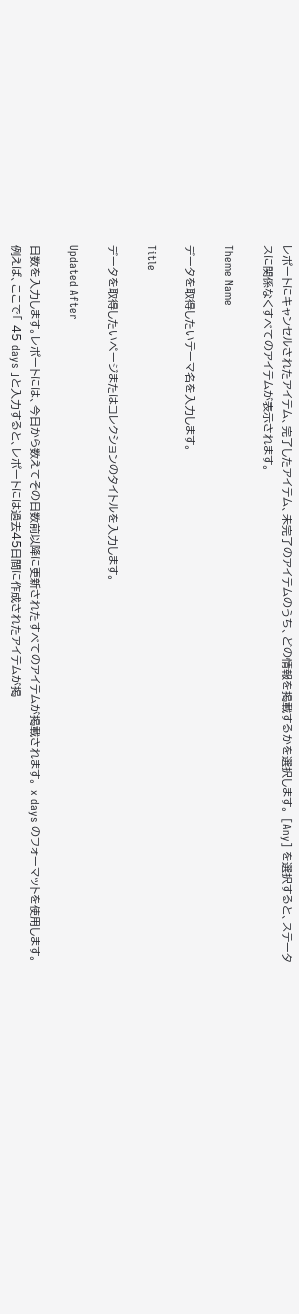レポートにキャンセルされたアイテム、完了したアイテム、未完了のアイテムのうち、どの情報を掲載するかを選択します。 [Any] を選択すると、ステータスに関係なくすべてのアイテムが表示されます。

Theme Name

データを取得したいテーマ名を入力します。

Title

データを取得したいページまたはコレクションのタイトルを入力します。

Updated After

日数を入力します。レポートには、今日から数えてその日数前以降に更新されたすべてのアイテムが掲載されます。 x days のフォーマットを使用します。例えば、ここで「 45 days 」と入力すると、レポートには過去45日間に作成されたアイテムが掲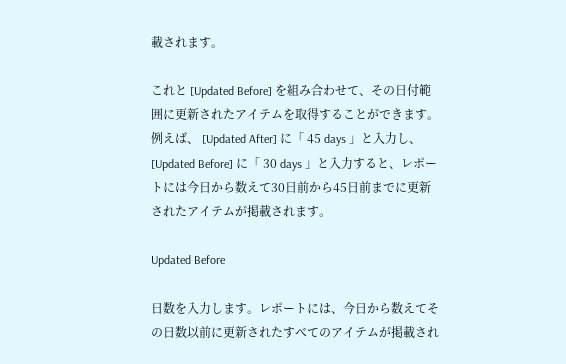載されます。

これと [Updated Before] を組み合わせて、その日付範囲に更新されたアイテムを取得することができます。例えば、 [Updated After] に「 45 days 」と入力し、 [Updated Before] に「 30 days 」と入力すると、レポートには今日から数えて30日前から45日前までに更新されたアイテムが掲載されます。

Updated Before

日数を入力します。レポートには、今日から数えてその日数以前に更新されたすべてのアイテムが掲載され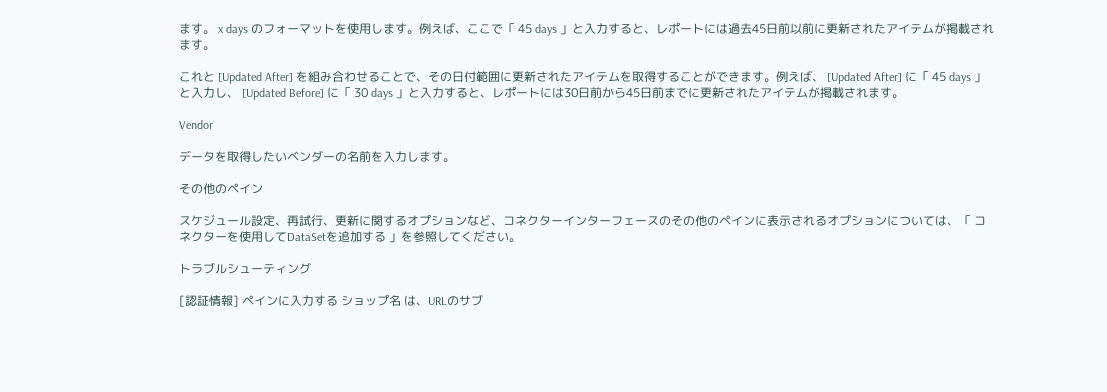ます。 x days のフォーマットを使用します。例えば、ここで「 45 days 」と入力すると、レポートには過去45日前以前に更新されたアイテムが掲載されます。

これと [Updated After] を組み合わせることで、その日付範囲に更新されたアイテムを取得することができます。例えば、 [Updated After] に「 45 days 」と入力し、 [Updated Before] に「 30 days 」と入力すると、レポートには30日前から45日前までに更新されたアイテムが掲載されます。

Vendor

データを取得したいベンダーの名前を入力します。

その他のペイン

スケジュール設定、再試行、更新に関するオプションなど、コネクターインターフェースのその他のペインに表示されるオプションについては、「 コネクターを使用してDataSetを追加する 」を参照してください。

トラブルシューティング

[認証情報] ペインに入力する ショップ名 は、URLのサブ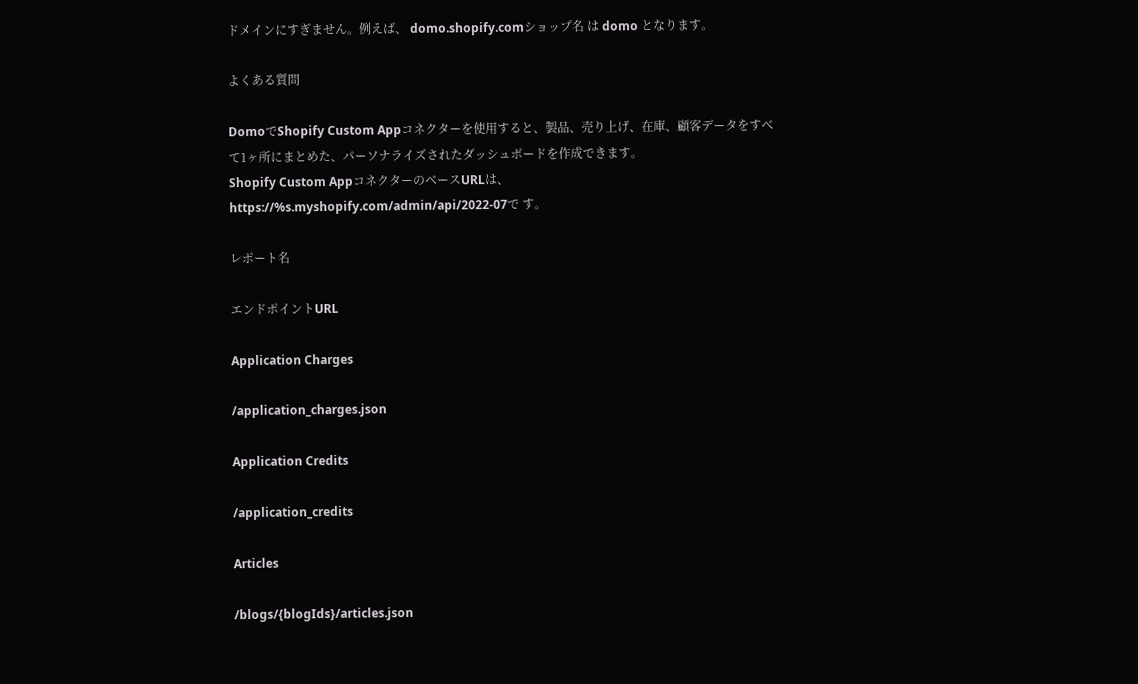ドメインにすぎません。例えば、 domo.shopify.comショップ名 は domo となります。

よくある質問

DomoでShopify Custom Appコネクターを使用すると、製品、売り上げ、在庫、顧客データをすべて1ヶ所にまとめた、パーソナライズされたダッシュボードを作成できます。
Shopify Custom AppコネクターのベースURLは、 https://%s.myshopify.com/admin/api/2022-07で す。

レポート名

エンドポイントURL

Application Charges

/application_charges.json

Application Credits

/application_credits

Articles

/blogs/{blogIds}/articles.json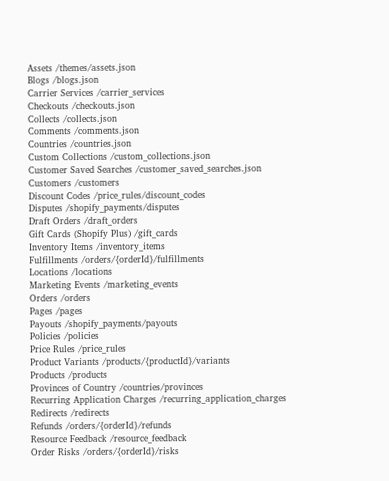Assets /themes/assets.json
Blogs /blogs.json
Carrier Services /carrier_services
Checkouts /checkouts.json
Collects /collects.json
Comments /comments.json
Countries /countries.json
Custom Collections /custom_collections.json
Customer Saved Searches /customer_saved_searches.json
Customers /customers
Discount Codes /price_rules/discount_codes
Disputes /shopify_payments/disputes
Draft Orders /draft_orders
Gift Cards (Shopify Plus) /gift_cards
Inventory Items /inventory_items
Fulfillments /orders/{orderId}/fulfillments
Locations /locations
Marketing Events /marketing_events
Orders /orders
Pages /pages
Payouts /shopify_payments/payouts
Policies /policies
Price Rules /price_rules
Product Variants /products/{productId}/variants
Products /products
Provinces of Country /countries/provinces
Recurring Application Charges /recurring_application_charges
Redirects /redirects
Refunds /orders/{orderId}/refunds
Resource Feedback /resource_feedback
Order Risks /orders/{orderId}/risks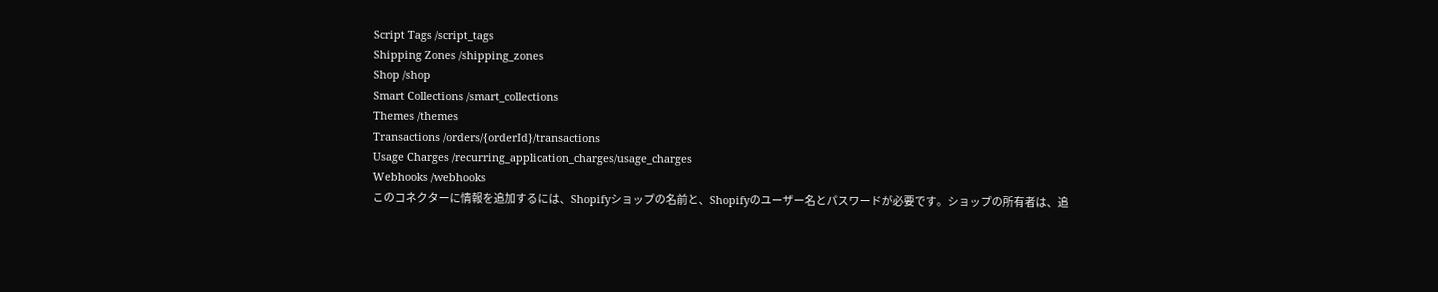Script Tags /script_tags
Shipping Zones /shipping_zones
Shop /shop
Smart Collections /smart_collections
Themes /themes
Transactions /orders/{orderId}/transactions
Usage Charges /recurring_application_charges/usage_charges
Webhooks /webhooks
このコネクターに情報を追加するには、Shopifyショップの名前と、Shopifyのユーザー名とパスワードが必要です。ショップの所有者は、追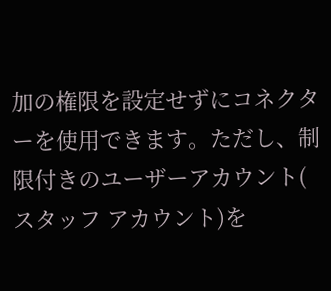加の権限を設定せずにコネクターを使用できます。ただし、制限付きのユーザーアカウント( スタッフ アカウント)を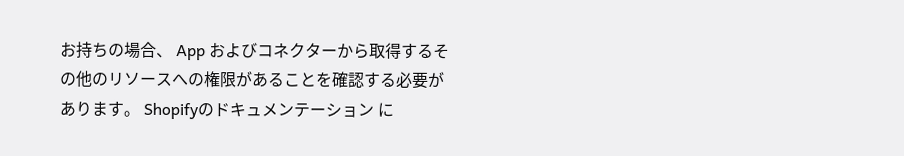お持ちの場合、 App およびコネクターから取得するその他のリソースへの権限があることを確認する必要があります。 Shopifyのドキュメンテーション に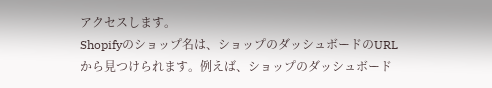アクセスします。
Shopifyのショップ名は、ショップのダッシュボードのURLから見つけられます。例えば、ショップのダッシュボード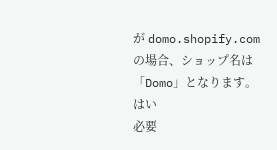が domo.shopify.com の場合、ショップ名は「Domo」となります。
はい
必要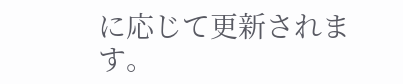に応じて更新されます。